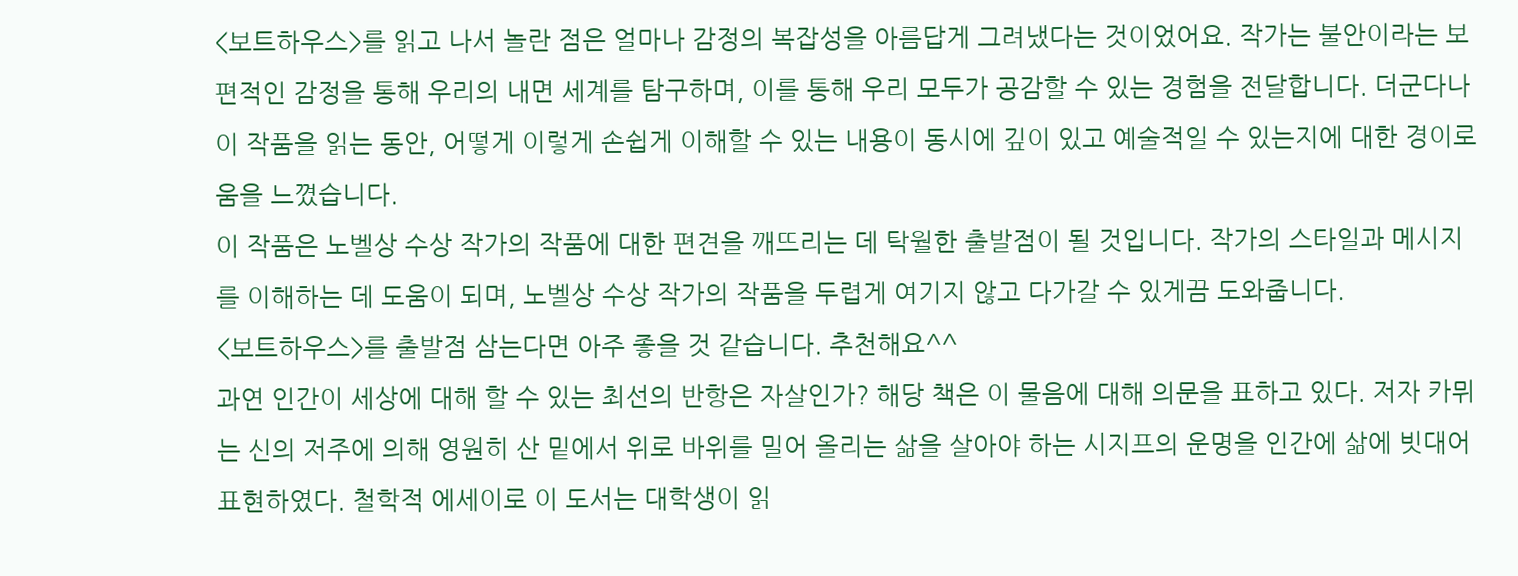<보트하우스>를 읽고 나서 놀란 점은 얼마나 감정의 복잡성을 아름답게 그려냈다는 것이었어요. 작가는 불안이라는 보편적인 감정을 통해 우리의 내면 세계를 탐구하며, 이를 통해 우리 모두가 공감할 수 있는 경험을 전달합니다. 더군다나 이 작품을 읽는 동안, 어떻게 이렇게 손쉽게 이해할 수 있는 내용이 동시에 깊이 있고 예술적일 수 있는지에 대한 경이로움을 느꼈습니다.
이 작품은 노벨상 수상 작가의 작품에 대한 편견을 깨뜨리는 데 탁월한 출발점이 될 것입니다. 작가의 스타일과 메시지를 이해하는 데 도움이 되며, 노벨상 수상 작가의 작품을 두렵게 여기지 않고 다가갈 수 있게끔 도와줍니다.
<보트하우스>를 출발점 삼는다면 아주 좋을 것 같습니다. 추천해요^^
과연 인간이 세상에 대해 할 수 있는 최선의 반항은 자살인가? 해당 책은 이 물음에 대해 의문을 표하고 있다. 저자 카뮈는 신의 저주에 의해 영원히 산 밑에서 위로 바위를 밀어 올리는 삶을 살아야 하는 시지프의 운명을 인간에 삶에 빗대어 표현하였다. 철학적 에세이로 이 도서는 대학생이 읽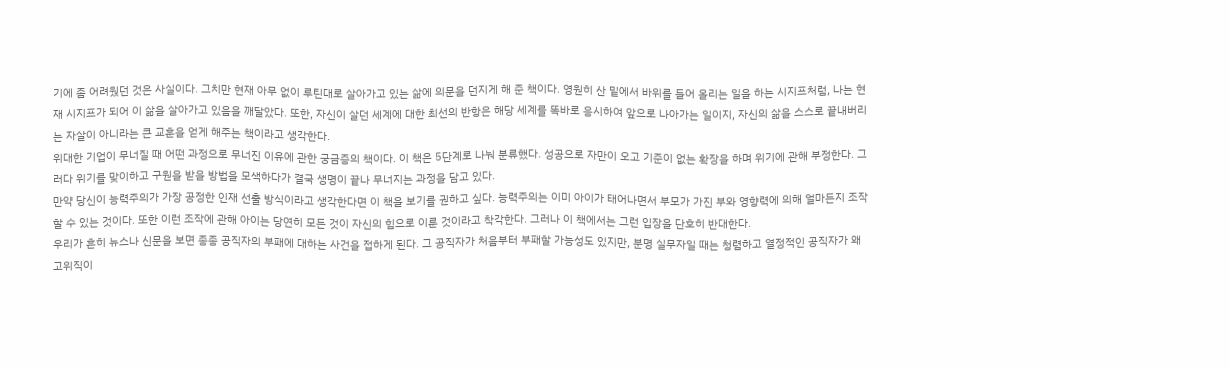기에 좀 어려웠던 것은 사실이다. 그치만 현재 아무 없이 루틴대로 살아가고 있는 삶에 의문을 던지게 해 준 책이다. 영원히 산 밑에서 바위를 들어 올리는 일을 하는 시지프처럼, 나는 현재 시지프가 되어 이 삶을 살아가고 있음을 깨달았다. 또한, 자신이 살던 세계에 대한 최선의 반항은 해당 세계를 똑바로 응시하여 앞으로 나아가는 일이지, 자신의 삶을 스스로 끝내버리는 자살이 아니라는 큰 교훈을 얻게 해주는 책이라고 생각한다.
위대한 기업이 무너질 때 어떤 과정으로 무너진 이유에 관한 궁금증의 책이다. 이 책은 5단계로 나눠 분류했다. 성공으로 자만이 오고 기준이 없는 확장을 하며 위기에 관해 부정한다. 그러다 위기를 맞이하고 구원을 받을 방법을 모색하다가 결국 생명이 끝나 무너지는 과정을 담고 있다.
만약 당신이 능력주의가 가장 공정한 인재 선출 방식이라고 생각한다면 이 책을 보기를 권하고 싶다. 능력주의는 이미 아이가 태어나면서 부모가 가진 부와 영향력에 의해 얼마든지 조작할 수 있는 것이다. 또한 이런 조작에 관해 아이는 당연히 모든 것이 자신의 힘으로 이룬 것이라고 착각한다. 그러나 이 책에서는 그런 입장을 단호히 반대한다.
우리가 흔히 뉴스나 신문을 보면 종종 공직자의 부패에 대하는 사건을 접하게 된다. 그 공직자가 처음부터 부패할 가능성도 있지만, 분명 실무자일 때는 청렴하고 열정적인 공직자가 왜 고위직이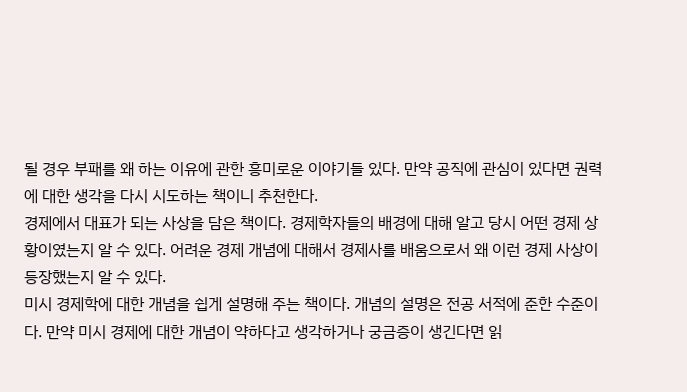될 경우 부패를 왜 하는 이유에 관한 흥미로운 이야기들 있다. 만약 공직에 관심이 있다면 권력에 대한 생각을 다시 시도하는 책이니 추천한다.
경제에서 대표가 되는 사상을 담은 책이다. 경제학자들의 배경에 대해 알고 당시 어떤 경제 상황이였는지 알 수 있다. 어려운 경제 개념에 대해서 경제사를 배움으로서 왜 이런 경제 사상이 등장했는지 알 수 있다.
미시 경제학에 대한 개념을 쉽게 설명해 주는 책이다. 개념의 설명은 전공 서적에 준한 수준이다. 만약 미시 경제에 대한 개념이 약하다고 생각하거나 궁금증이 생긴다면 읽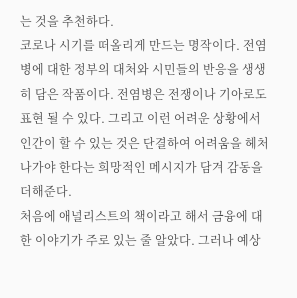는 것을 추천하다.
코로나 시기를 떠올리게 만드는 명작이다. 전염병에 대한 정부의 대처와 시민들의 반응을 생생히 담은 작품이다. 전염병은 전쟁이나 기아로도 표현 될 수 있다. 그리고 이런 어려운 상황에서 인간이 할 수 있는 것은 단결하여 어려움을 헤처나가야 한다는 희망적인 메시지가 담겨 감동을 더해준다.
처음에 애널리스트의 책이라고 해서 금융에 대한 이야기가 주로 있는 줄 알았다. 그러나 예상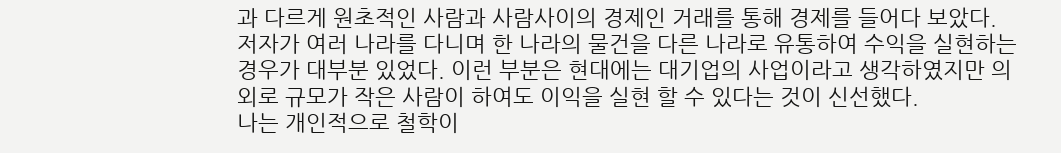과 다르게 원초적인 사람과 사람사이의 경제인 거래를 통해 경제를 들어다 보았다. 저자가 여러 나라를 다니며 한 나라의 물건을 다른 나라로 유통하여 수익을 실현하는 경우가 대부분 있었다. 이런 부분은 현대에는 대기업의 사업이라고 생각하였지만 의외로 규모가 작은 사람이 하여도 이익을 실현 할 수 있다는 것이 신선했다.
나는 개인적으로 철학이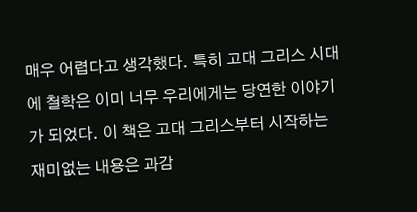매우 어렵다고 생각했다. 특히 고대 그리스 시대에 철학은 이미 너무 우리에게는 당연한 이야기가 되었다. 이 책은 고대 그리스부터 시작하는 재미없는 내용은 과감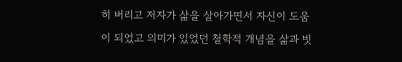히 버리고 저자가 삶을 살아가면서 자신이 도움이 되었고 의미가 있었던 철학적 개념을 삶과 빗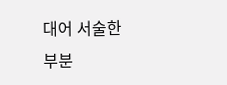대어 서술한 부분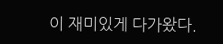이 재미있게 다가왔다.